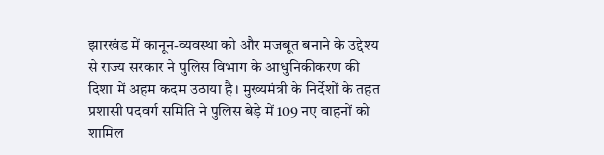झारखंड में कानून-व्यवस्था को और मजबूत बनाने के उद्देश्य से राज्य सरकार ने पुलिस विभाग के आधुनिकीकरण की दिशा में अहम कदम उठाया है। मुख्यमंत्री के निर्देशों के तहत प्रशासी पदवर्ग समिति ने पुलिस बेड़े में 109 नए वाहनों को शामिल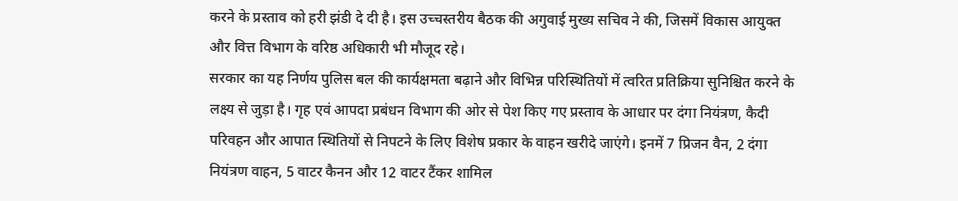करने के प्रस्ताव को हरी झंडी दे दी है। इस उच्चस्तरीय बैठक की अगुवाई मुख्य सचिव ने की, जिसमें विकास आयुक्त और वित्त विभाग के वरिष्ठ अधिकारी भी मौजूद रहे।
सरकार का यह निर्णय पुलिस बल की कार्यक्षमता बढ़ाने और विभिन्न परिस्थितियों में त्वरित प्रतिक्रिया सुनिश्चित करने के लक्ष्य से जुड़ा है। गृह एवं आपदा प्रबंधन विभाग की ओर से पेश किए गए प्रस्ताव के आधार पर दंगा नियंत्रण, कैदी परिवहन और आपात स्थितियों से निपटने के लिए विशेष प्रकार के वाहन खरीदे जाएंगे। इनमें 7 प्रिजन वैन, 2 दंगा नियंत्रण वाहन, 5 वाटर कैनन और 12 वाटर टैंकर शामिल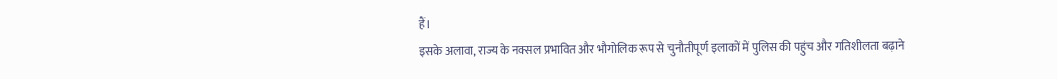हैं।
इसके अलावा, राज्य के नक्सल प्रभावित और भौगोलिक रूप से चुनौतीपूर्ण इलाकों में पुलिस की पहुंच और गतिशीलता बढ़ाने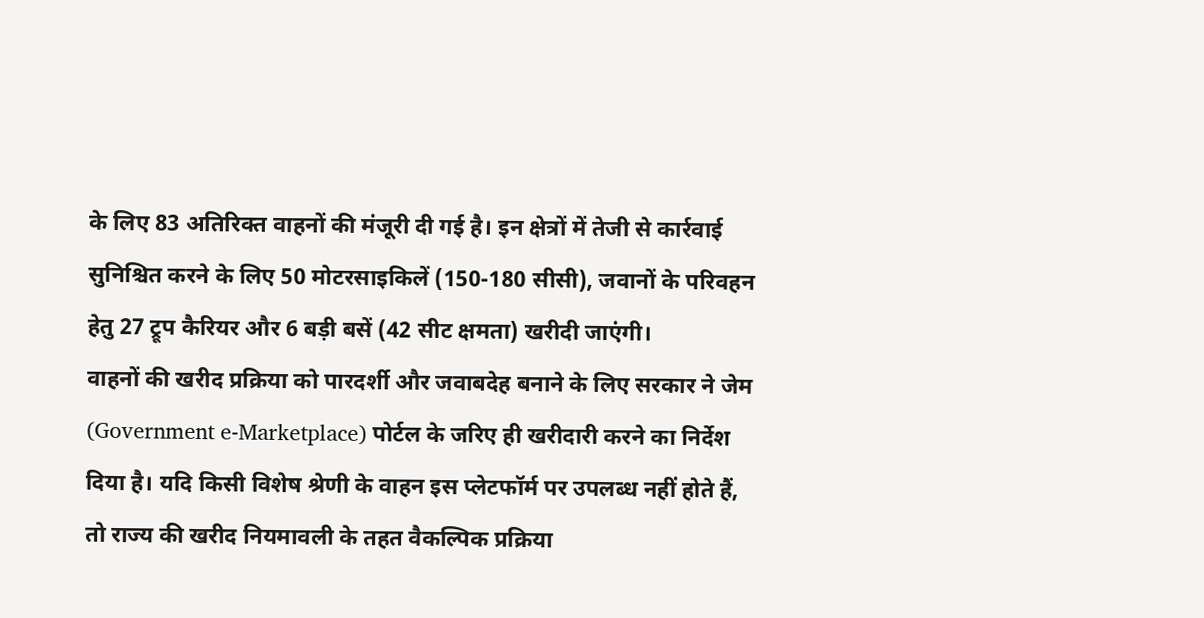के लिए 83 अतिरिक्त वाहनों की मंजूरी दी गई है। इन क्षेत्रों में तेजी से कार्रवाई सुनिश्चित करने के लिए 50 मोटरसाइकिलें (150-180 सीसी), जवानों के परिवहन हेतु 27 ट्रूप कैरियर और 6 बड़ी बसें (42 सीट क्षमता) खरीदी जाएंगी।
वाहनों की खरीद प्रक्रिया को पारदर्शी और जवाबदेह बनाने के लिए सरकार ने जेम (Government e-Marketplace) पोर्टल के जरिए ही खरीदारी करने का निर्देश दिया है। यदि किसी विशेष श्रेणी के वाहन इस प्लेटफॉर्म पर उपलब्ध नहीं होते हैं, तो राज्य की खरीद नियमावली के तहत वैकल्पिक प्रक्रिया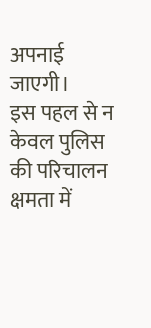अपनाई जाएगी।
इस पहल से न केवल पुलिस की परिचालन क्षमता में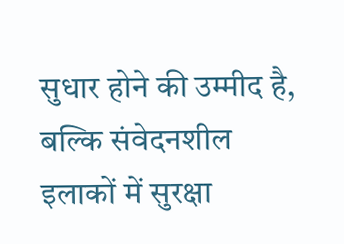सुधार होने की उम्मीद है, बल्कि संवेदनशील इलाकों में सुरक्षा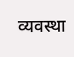व्यवस्था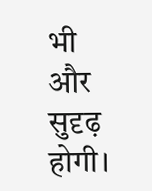भी और सुदृढ़ होगी।